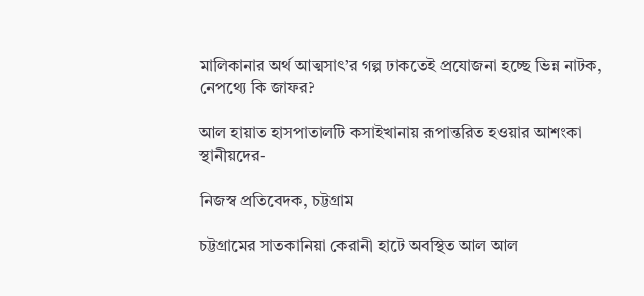মালিকানার অর্থ আত্মসাৎ’র গল্প ঢাকতেই প্রযোজনা হচ্ছে ভিন্ন নাটক, নেপথ্যে কি জাফর?

আল হায়াত হাসপাতালটি কসাইখানায় রূপান্তরিত হওয়ার আশংকা স্থানীয়দের-

নিজস্ব প্রতিবেদক, চট্টগ্রাম

চট্টগ্রামের সাতকানিয়া কেরানী হাটে অবস্থিত আল আল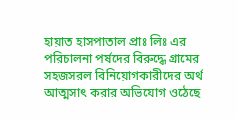হায়াত হাসপাতাল প্রাঃ লিঃ এর পরিচালনা পর্ষদের বিরুদ্ধে গ্রামের সহজসরল বিনিয়োগকারীদের অর্থ আত্মসাৎ করার অভিযোগ ওঠেছে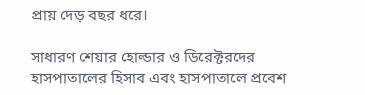প্রায় দেড় বছর ধরে।

সাধারণ শেয়ার হোল্ডার ও ডিরেক্টরদের হাসপাতালের হিসাব এবং হাসপাতালে প্রবেশ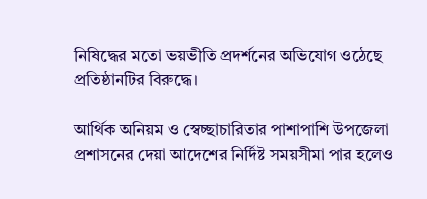নিষিদ্ধের মতো ভয়ভীতি প্রদর্শনের অভিযোগ ওঠেছে প্রতিষ্ঠানটির বিরুদ্ধে।

আর্থিক অনিয়ম ও স্বেচ্ছাচারিতার পাশাপাশি উপজেলা প্রশাসনের দেয়া আদেশের নির্দিষ্ট সময়সীমা পার হলেও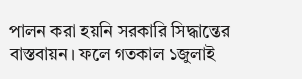পালন করা হয়নি সরকারি সিদ্ধান্তের বাস্তবায়ন। ফলে গতকাল ১জুলাই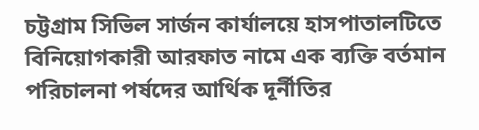চট্টগ্রাম সিভিল সার্জন কার্যালয়ে হাসপাতালটিতে বিনিয়োগকারী আরফাত নামে এক ব্যক্তি বর্তমান পরিচালনা পর্ষদের আর্থিক দূর্নীতির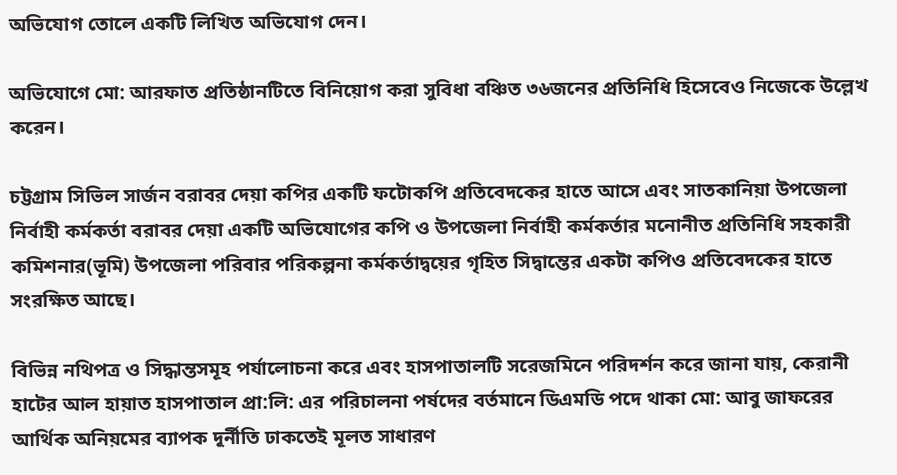অভিযোগ তোলে একটি লিখিত অভিযোগ দেন।

অভিযোগে মো: আরফাত প্রতিষ্ঠানটিতে বিনিয়োগ করা সুবিধা বঞ্চিত ৩৬জনের প্রতিনিধি হিসেবেও নিজেকে উল্লেখ করেন।

চট্টগ্রাম সিভিল সার্জন বরাবর দেয়া কপির একটি ফটোকপি প্রতিবেদকের হাতে আসে এবং সাতকানিয়া উপজেলা নির্বাহী কর্মকর্তা বরাবর দেয়া একটি অভিযোগের কপি ও উপজেলা নির্বাহী কর্মকর্তার মনোনীত প্রতিনিধি সহকারী কমিশনার(ভূমি) উপজেলা পরিবার পরিকল্পনা কর্মকর্তাদ্বয়ের গৃহিত সিদ্বান্তের একটা কপিও প্রতিবেদকের হাতে সংরক্ষিত আছে।

বিভিন্ন নথিপত্র ও সিদ্ধান্তসমূহ পর্যালোচনা করে এবং হাসপাতালটি সরেজমিনে পরিদর্শন করে জানা যায়, কেরানী হাটের আল হায়াত হাসপাতাল প্রা:লি: এর পরিচালনা পর্ষদের বর্তমানে ডিএমডি পদে থাকা মো: আবু জাফরের আর্থিক অনিয়মের ব্যাপক দূর্নীতি ঢাকতেই মূলত সাধারণ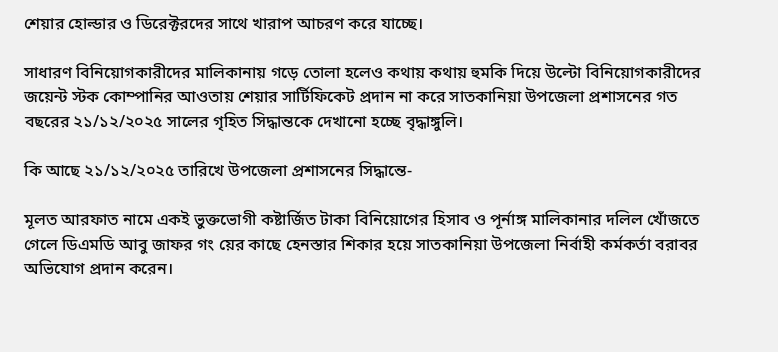শেয়ার হোল্ডার ও ডিরেক্টরদের সাথে খারাপ আচরণ করে যাচ্ছে।

সাধারণ বিনিয়োগকারীদের মালিকানায় গড়ে তোলা হলেও কথায় কথায় হুমকি দিয়ে উল্টো বিনিয়োগকারীদের জয়েন্ট স্টক কোম্পানির আওতায় শেয়ার সার্টিফিকেট প্রদান না করে সাতকানিয়া উপজেলা প্রশাসনের গত বছরের ২১/১২/২০২৫ সালের গৃহিত সিদ্ধান্তকে দেখানো হচ্ছে বৃদ্ধাঙ্গুলি।

কি আছে ২১/১২/২০২৫ তারিখে উপজেলা প্রশাসনের সিদ্ধান্তে-

মূলত আরফাত নামে একই ভুক্তভোগী কষ্টার্জিত টাকা বিনিয়োগের হিসাব ও পূর্নাঙ্গ মালিকানার দলিল খোঁজতে গেলে ডিএমডি আবু জাফর গং য়ের কাছে হেনস্তার শিকার হয়ে সাতকানিয়া উপজেলা নির্বাহী কর্মকর্তা বরাবর অভিযোগ প্রদান করেন।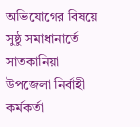অভিযোগের বিষয়ে সুষ্ঠু সমাধানার্তে সাতকানিয়া উপজেলা নির্বাহী কর্মকর্তা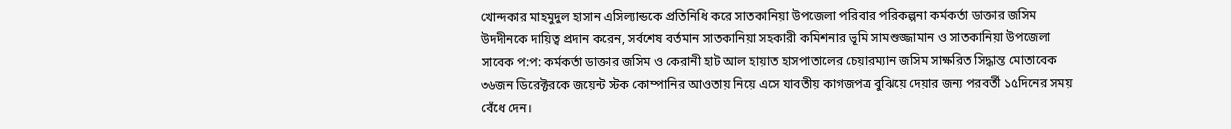খোন্দকার মাহমুদুল হাসান এসিল্যান্ডকে প্রতিনিধি করে সাতকানিয়া উপজেলা পরিবার পরিকল্পনা কর্মকর্তা ডাক্তার জসিম উদদীনকে দায়িত্ব প্রদান করেন, সর্বশেষ বর্তমান সাতকানিয়া সহকারী কমিশনার ভূমি সামশুজ্জামান ও সাতকানিয়া উপজেলা সাবেক প:প: কর্মকর্তা ডাক্তার জসিম ও কেরানী হাট আল হায়াত হাসপাতালের চেয়ারম্যান জসিম সাক্ষরিত সিদ্ধান্ত মোতাবেক ৩৬জন ডিরেক্টরকে জয়েন্ট স্টক কোম্পানির আওতায় নিয়ে এসে যাবতীয় কাগজপত্র বুঝিয়ে দেয়ার জন্য পরবর্তী ১৫দিনের সময় বেঁধে দেন।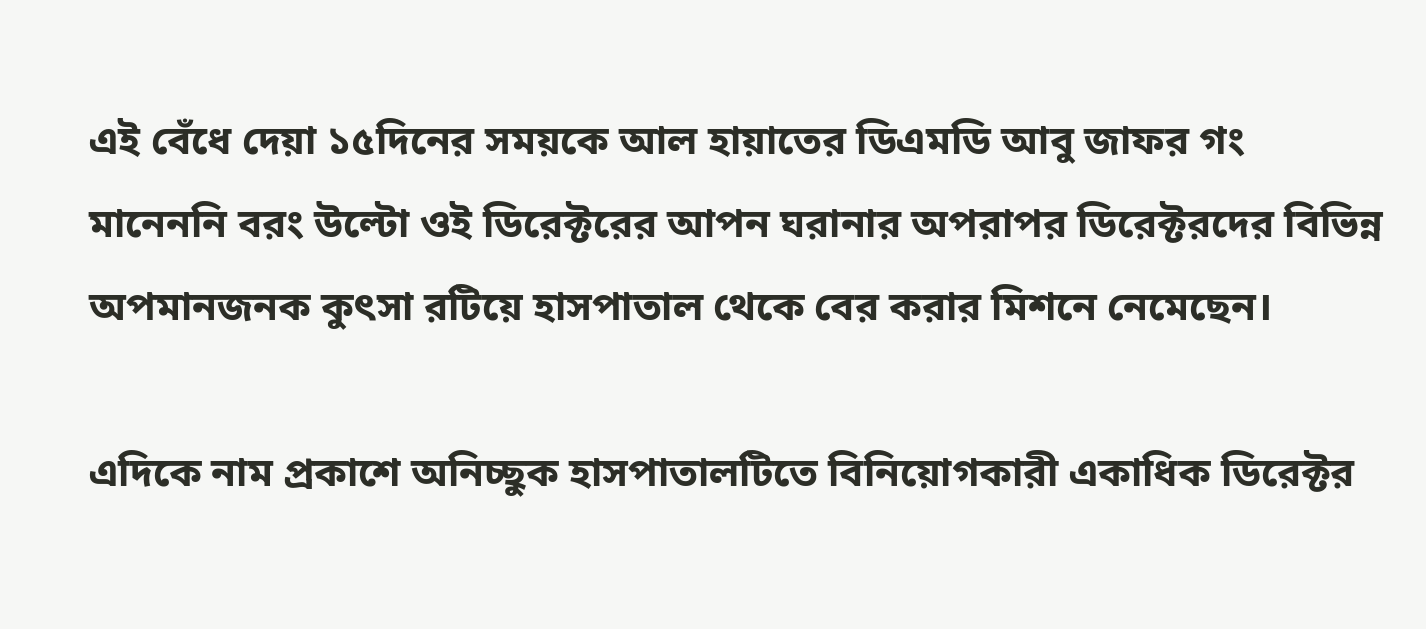এই বেঁধে দেয়া ১৫দিনের সময়কে আল হায়াতের ডিএমডি আবু জাফর গং মানেননি বরং উল্টো ওই ডিরেক্টরের আপন ঘরানার অপরাপর ডিরেক্টরদের বিভিন্ন অপমানজনক কুৎসা রটিয়ে হাসপাতাল থেকে বের করার মিশনে নেমেছেন।

এদিকে নাম প্রকাশে অনিচ্ছুক হাসপাতালটিতে বিনিয়োগকারী একাধিক ডিরেক্টর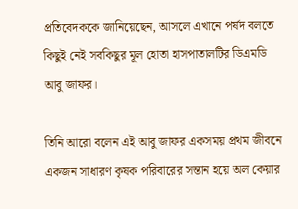প্রতিবেদককে জানিয়েছেন, আসলে এখানে পর্ষদ বলতে কিছুই নেই সবকিছুর মূল হোতা হাসপাতালটির ডিএমডি আবু জাফর।

তিনি আরো বলেন এই আবু জাফর একসময় প্রথম জীবনে একজন সাধারণ কৃষক পরিবারের সন্তান হয়ে অল কেয়ার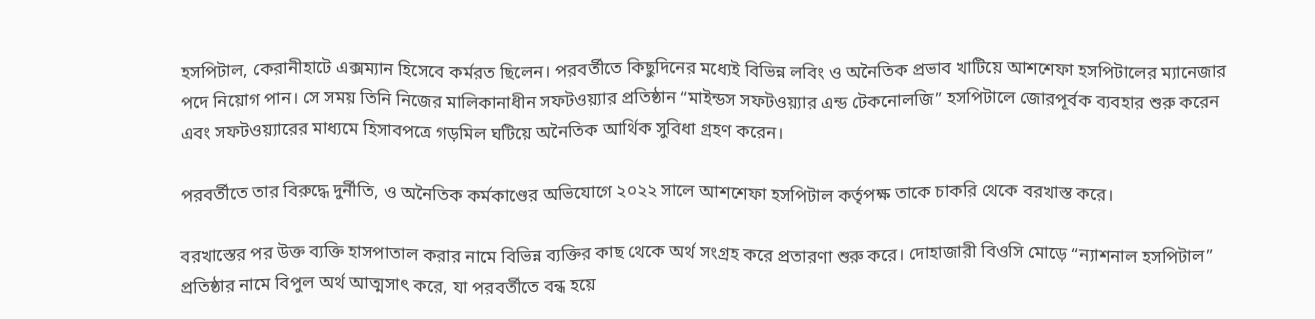হসপিটাল, কেরানীহাটে এক্সম্যান হিসেবে কর্মরত ছিলেন। পরবর্তীতে কিছুদিনের মধ্যেই বিভিন্ন লবিং ও অনৈতিক প্রভাব খাটিয়ে আশশেফা হসপিটালের ম্যানেজার পদে নিয়োগ পান। সে সময় তিনি নিজের মালিকানাধীন সফটওয়্যার প্রতিষ্ঠান “মাইন্ডস সফটওয়্যার এন্ড টেকনোলজি” হসপিটালে জোরপূর্বক ব্যবহার শুরু করেন এবং সফটওয়্যারের মাধ্যমে হিসাবপত্রে গড়মিল ঘটিয়ে অনৈতিক আর্থিক সুবিধা গ্রহণ করেন।

পরবর্তীতে তার বিরুদ্ধে দুর্নীতি, ও অনৈতিক কর্মকাণ্ডের অভিযোগে ২০২২ সালে আশশেফা হসপিটাল কর্তৃপক্ষ তাকে চাকরি থেকে বরখাস্ত করে।

বরখাস্তের পর উক্ত ব্যক্তি হাসপাতাল করার নামে বিভিন্ন ব্যক্তির কাছ থেকে অর্থ সংগ্রহ করে প্রতারণা শুরু করে। দোহাজারী বিওসি মোড়ে “ন্যাশনাল হসপিটাল” প্রতিষ্ঠার নামে বিপুল অর্থ আত্মসাৎ করে, যা পরবর্তীতে বন্ধ হয়ে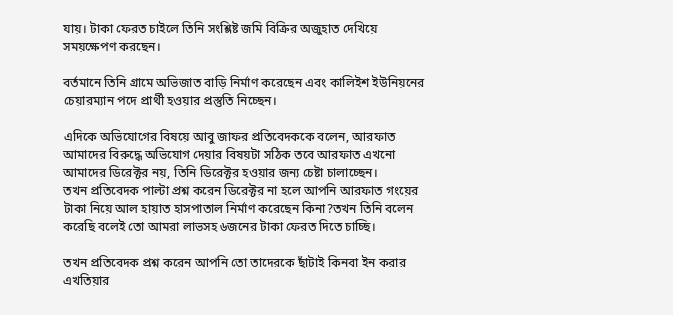যায়। টাকা ফেরত চাইলে তিনি সংশ্লিষ্ট জমি বিক্রির অজুহাত দেখিয়ে সময়ক্ষেপণ করছেন।

বর্তমানে তিনি গ্রামে অভিজাত বাড়ি নির্মাণ করেছেন এবং কালিইশ ইউনিয়নের চেয়ারম্যান পদে প্রার্থী হওয়ার প্রস্তুতি নিচ্ছেন।

এদিকে অভিযোগের বিষয়ে আবু জাফর প্রতিবেদককে বলেন, আরফাত আমাদের বিরুদ্ধে অভিযোগ দেয়ার বিষয়টা সঠিক তবে আরফাত এখনো আমাদের ডিরেক্টর নয়, তিনি ডিরেক্টর হওয়ার জন্য চেষ্টা চালাচ্ছেন।
তখন প্রতিবেদক পাল্টা প্রশ্ন করেন ডিরেক্টর না হলে আপনি আরফাত গংয়ের টাকা নিয়ে আল হায়াত হাসপাতাল নির্মাণ করেছেন কিনা?তখন তিনি বলেন করেছি বলেই তো আমরা লাভসহ ৬জনের টাকা ফেরত দিতে চাচ্ছি।

তখন প্রতিবেদক প্রশ্ন করেন আপনি তো তাদেরকে ছাঁটাই কিনবা ইন করার এখতিয়ার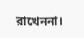রাখেননা।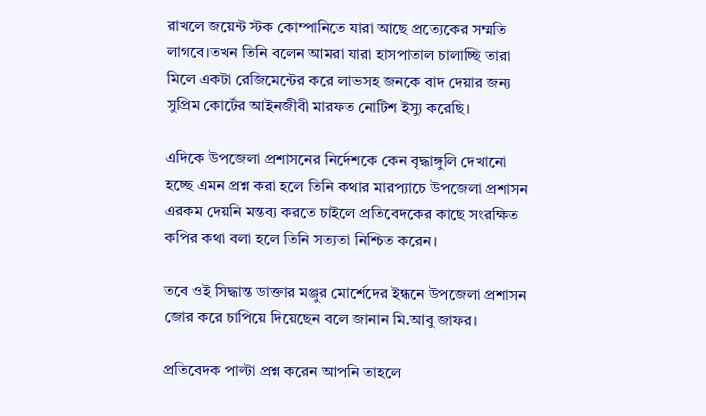রাখলে জয়েন্ট স্টক কোম্পানিতে যারা আছে প্রত্যেকের সম্মতি লাগবে।তখন তিনি বলেন আমরা যারা হাসপাতাল চালাচ্ছি তারা মিলে একটা রেজিমেন্টের করে লাভসহ জনকে বাদ দেয়ার জন্য সুপ্রিম কোর্টের আইনজীবী মারফত নোটিশ ইস্যু করেছি।

এদিকে উপজেলা প্রশাসনের নির্দেশকে কেন বৃদ্ধাঙ্গুলি দেখানো হচ্ছে এমন প্রশ্ন করা হলে তিনি কথার মারপ্যাচে উপজেলা প্রশাসন এরকম দেয়নি মন্তব্য করতে চাইলে প্রতিবেদকের কাছে সংরক্ষিত কপির কথা বলা হলে তিনি সত্যতা নিশ্চিত করেন।

তবে ওই সিদ্ধান্ত ডাক্তার মঞ্জুর মোর্শেদের ইন্ধনে উপজেলা প্রশাসন জোর করে চাপিয়ে দিয়েছেন বলে জানান মি.আবু জাফর।

প্রতিবেদক পাল্টা প্রশ্ন করেন আপনি তাহলে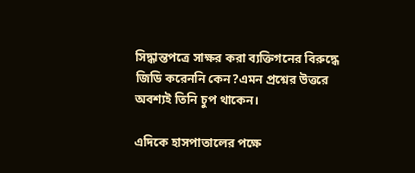সিদ্ধান্তপত্রে সাক্ষর করা ব্যক্তিগনের বিরুদ্ধে জিডি করেননি কেন?এমন প্রশ্নের উত্তরে অবশ্যই তিনি চুপ থাকেন।

এদিকে হাসপাতালের পক্ষে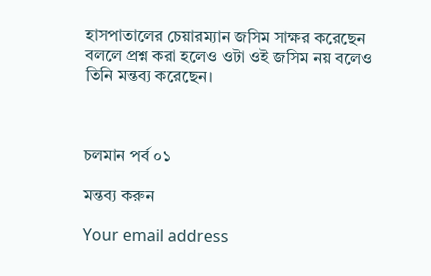হাসপাতালের চেয়ারম্যান জসিম সাক্ষর করেছেন বললে প্রশ্ন করা হলেও ওটা ওই জসিম নয় বলেও তিনি মন্তব্য করেছেন।



চলমান পর্ব ০১

মন্তব্য করুন

Your email address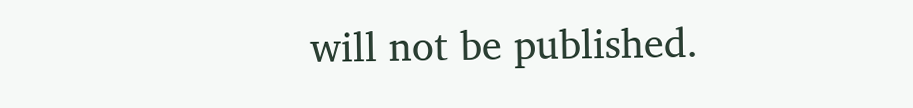will not be published.